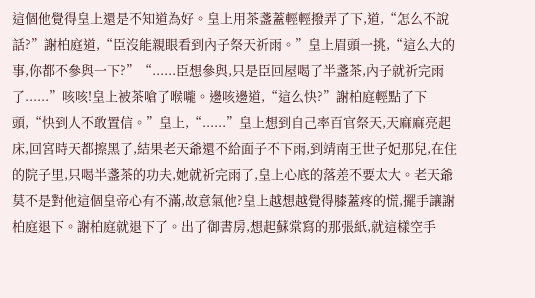這個他覺得皇上還是不知道為好。皇上用茶盞蓋輕輕撥弄了下,道,“怎么不說話?”謝柏庭道,“臣沒能親眼看到內子祭天祈雨。”皇上眉頭一挑,“這么大的事,你都不參與一下?”“......臣想參與,只是臣回屋喝了半盞茶,內子就祈完雨了......”咳咳!皇上被茶嗆了喉嚨。邊咳邊道,“這么快?”謝柏庭輕點了下頭,“快到人不敢置信。”皇上,“......”皇上想到自己率百官祭天,天麻麻亮起床,回宮時天都擦黑了,結果老天爺還不給面子不下雨,到靖南王世子妃那兒,在住的院子里,只喝半盞茶的功夫,她就祈完雨了,皇上心底的落差不要太大。老天爺莫不是對他這個皇帝心有不滿,故意氣他?皇上越想越覺得膝蓋疼的慌,擺手讓謝柏庭退下。謝柏庭就退下了。出了御書房,想起蘇棠寫的那張紙,就這樣空手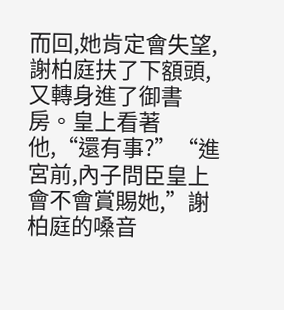而回,她肯定會失望,謝柏庭扶了下額頭,又轉身進了御書房。皇上看著他,“還有事?”“進宮前,內子問臣皇上會不會賞賜她,”謝柏庭的嗓音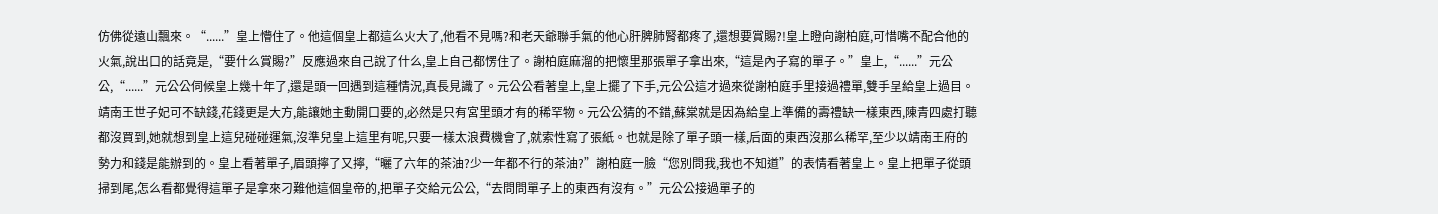仿佛從遠山飄來。“......”皇上懵住了。他這個皇上都這么火大了,他看不見嗎?和老天爺聯手氣的他心肝脾肺腎都疼了,還想要賞賜?!皇上瞪向謝柏庭,可惜嘴不配合他的火氣,說出口的話竟是,“要什么賞賜?”反應過來自己說了什么,皇上自己都愣住了。謝柏庭麻溜的把懷里那張單子拿出來,“這是內子寫的單子。”皇上,“......”元公公,“......”元公公伺候皇上幾十年了,還是頭一回遇到這種情況,真長見識了。元公公看著皇上,皇上擺了下手,元公公這才過來從謝柏庭手里接過禮單,雙手呈給皇上過目。靖南王世子妃可不缺錢,花錢更是大方,能讓她主動開口要的,必然是只有宮里頭才有的稀罕物。元公公猜的不錯,蘇棠就是因為給皇上準備的壽禮缺一樣東西,陳青四處打聽都沒買到,她就想到皇上這兒碰碰運氣,沒準兒皇上這里有呢,只要一樣太浪費機會了,就索性寫了張紙。也就是除了單子頭一樣,后面的東西沒那么稀罕,至少以靖南王府的勢力和錢是能辦到的。皇上看著單子,眉頭擰了又擰,“曬了六年的茶油?少一年都不行的茶油?”謝柏庭一臉“您別問我,我也不知道”的表情看著皇上。皇上把單子從頭掃到尾,怎么看都覺得這單子是拿來刁難他這個皇帝的,把單子交給元公公,“去問問單子上的東西有沒有。”元公公接過單子的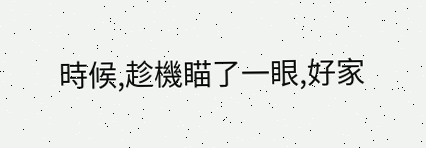時候,趁機瞄了一眼,好家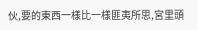伙,要的東西一樣比一樣匪夷所思,宮里頭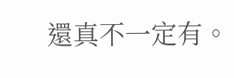還真不一定有。